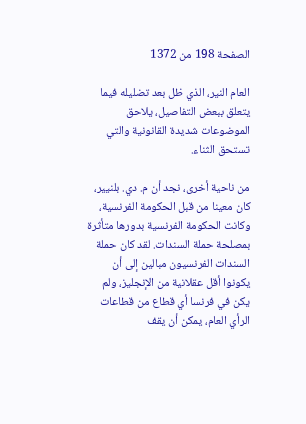الصفحة 198 من 1372

العام النير، الذي ظل بعد تضليله فيما يتعلق ببعض التفاصيل، يلاحق الموضوعات شديدة القانونية والتي تستحق الثناء.

من ناحية أخرى، نجد أن م. دي. بلنيير، كان معينا من قبل الحكومة الفرنسية، وكانت الحكومة الفرنسية بدورها متأثرة بمصلحة حملة السندات. لقد كان حملة السندات الفرنسيون مبالين إلى أن يكونوا أقل عقلانية من الإنجليز، ولم يكن في فرنسا أي قطاع من قطاعات الرأي العام، يمكن أن يقف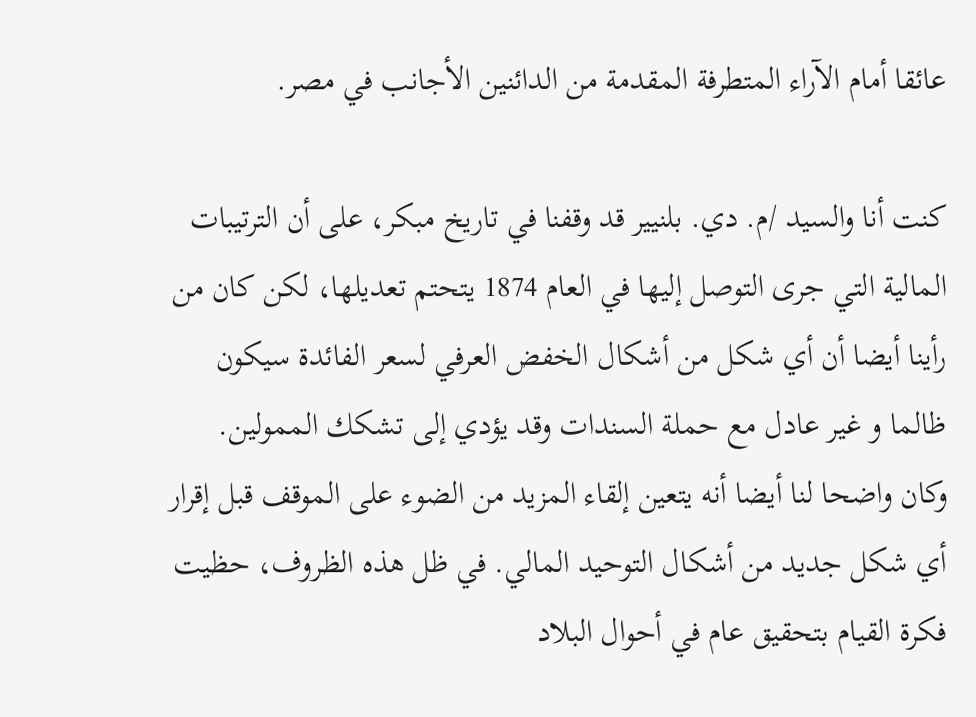عائقا أمام الآراء المتطرفة المقدمة من الدائنين الأجانب في مصر.

كنت أنا والسيد /م. دي. بلنيير قد وقفنا في تاريخ مبكر، على أن الترتيبات المالية التي جرى التوصل إليها في العام 1874 يتحتم تعديلها، لكن كان من رأينا أيضا أن أي شكل من أشكال الخفض العرفي لسعر الفائدة سيكون ظالما و غير عادل مع حملة السندات وقد يؤدي إلى تشكك الممولين. وكان واضحا لنا أيضا أنه يتعين إلقاء المزيد من الضوء على الموقف قبل إقرار أي شكل جديد من أشكال التوحيد المالي. في ظل هذه الظروف، حظيت فكرة القيام بتحقيق عام في أحوال البلاد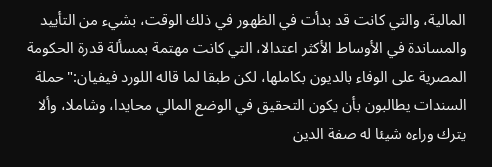المالية، والتي كانت قد بدأت في الظهور في ذلك الوقت، بشيء من التأييد والمساندة في الأوساط الأكثر اعتدالا، التي كانت مهتمة بمسألة قدرة الحكومة المصرية على الوفاء بالديون بكاملها، لكن طبقا لما قاله اللورد فيفيان:"حملة السندات يطالبون بأن يكون التحقيق في الوضع المالي محايدا، وشاملا، وألا يترك وراءه شيئا له صفة الدين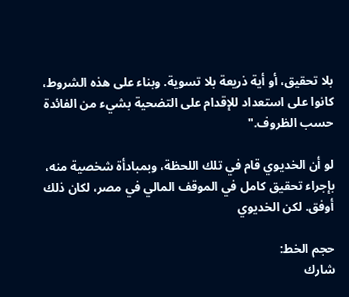بلا تحقيق، أو أية ذريعة بلا تسوية. وبناء على هذه الشروط، كانوا على استعداد للإقدام على التضحية بشيء من الفائدة حسب الظروف."

لو أن الخديوي قام في تلك اللحظة، وبمبادأة شخصية منه، بإجراء تحقيق کامل في الموقف المالي في مصر، لكان ذلك أوفق. لكن الخديوي

حجم الخط:
شارك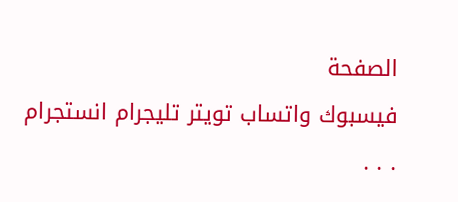الصفحة
فيسبوك واتساب تويتر تليجرام انستجرام
. . .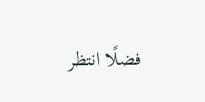فضلًا انتظر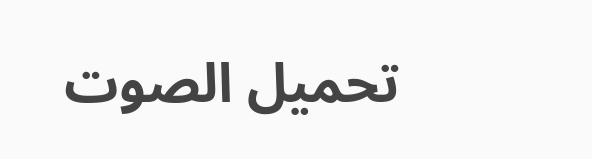تحميل الصوت